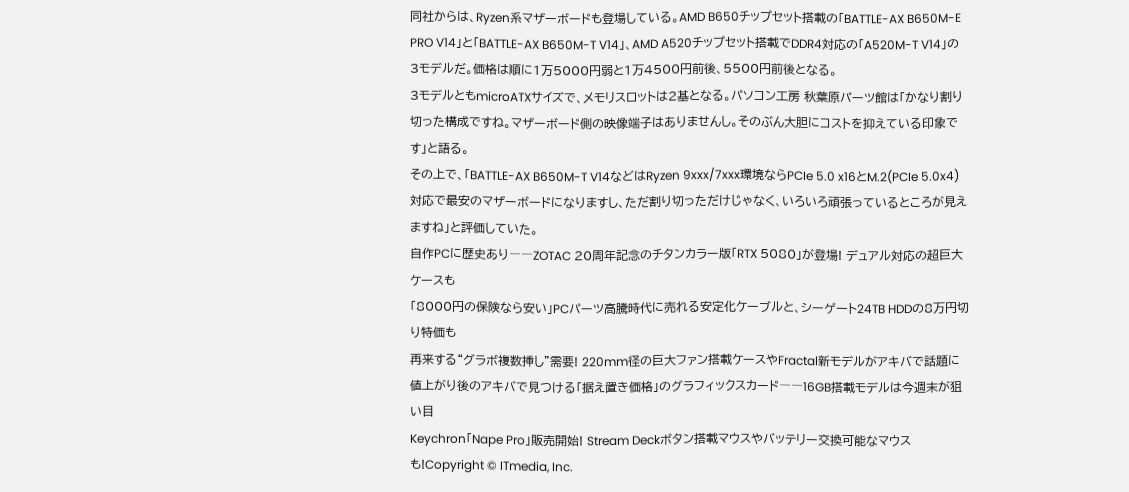同社からは、Ryzen系マザーボードも登場している。AMD B650チップセット搭載の「BATTLE-AX B650M-E PRO V14」と「BATTLE-AX B650M-T V14」、AMD A520チップセット搭載でDDR4対応の「A520M-T V14」の3モデルだ。価格は順に1万5000円弱と1万4500円前後、5500円前後となる。
3モデルともmicroATXサイズで、メモリスロットは2基となる。パソコン工房 秋葉原パーツ館は「かなり割り切った構成ですね。マザーボード側の映像端子はありませんし。そのぶん大胆にコストを抑えている印象です」と語る。
その上で、「BATTLE-AX B650M-T V14などはRyzen 9xxx/7xxx環境ならPCIe 5.0 x16とM.2(PCIe 5.0x4)対応で最安のマザーボードになりますし、ただ割り切っただけじゃなく、いろいろ頑張っているところが見えますね」と評価していた。
自作PCに歴史あり――ZOTAC 20周年記念のチタンカラー版「RTX 5080」が登場! デュアル対応の超巨大ケースも
「8000円の保険なら安い」PCパーツ高騰時代に売れる安定化ケーブルと、シーゲート24TB HDDの8万円切り特価も
再来する“グラボ複数挿し”需要! 220mm径の巨大ファン搭載ケースやFractal新モデルがアキバで話題に
値上がり後のアキバで見つける「据え置き価格」のグラフィックスカード――16GB搭載モデルは今週末が狙い目
Keychron「Nape Pro」販売開始! Stream Deckボタン搭載マウスやバッテリー交換可能なマウスも!Copyright © ITmedia, Inc.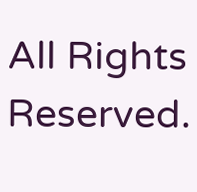All Rights Reserved.